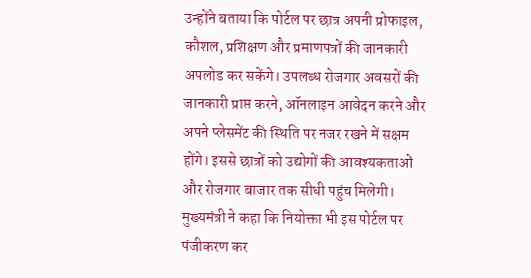उन्होंने बताया कि पोर्टल पर छात्र अपनी प्रोफाइल, कौशल, प्रशिक्षण और प्रमाणपत्रों की जानकारी अपलोड कर सकेंगे। उपलब्ध रोजगार अवसरों की जानकारी प्राप्त करने, ऑनलाइन आवेदन करने और अपने प्लेसमेंट की स्थिति पर नजर रखने में सक्षम होंगे। इससे छात्रों को उद्योगों की आवश्यकताओं और रोजगार बाजार तक सीधी पहुंच मिलेगी। मुख्यमंत्री ने कहा कि नियोक्ता भी इस पोर्टल पर पंजीकरण कर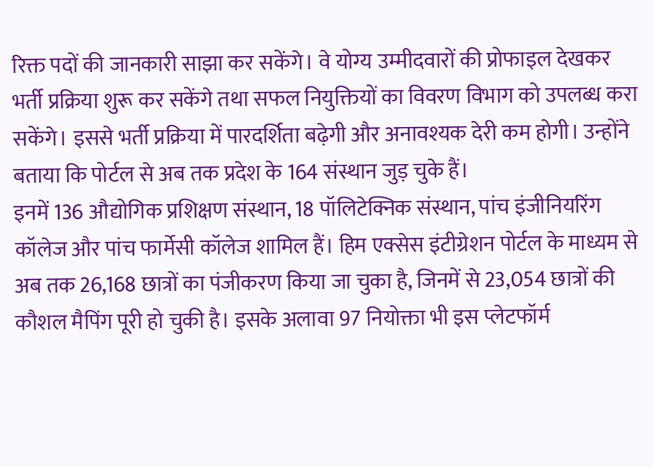रिक्त पदों की जानकारी साझा कर सकेंगे। वे योग्य उम्मीदवारों की प्रोफाइल देखकर भर्ती प्रक्रिया शुरू कर सकेंगे तथा सफल नियुक्तियों का विवरण विभाग को उपलब्ध करा सकेंगे। इससे भर्ती प्रक्रिया में पारदर्शिता बढ़ेगी और अनावश्यक देरी कम होगी। उन्होंने बताया कि पोर्टल से अब तक प्रदेश के 164 संस्थान जुड़ चुके हैं।
इनमें 136 औद्योगिक प्रशिक्षण संस्थान, 18 पॉलिटेक्निक संस्थान, पांच इंजीनियरिंग कॉलेज और पांच फार्मेसी कॉलेज शामिल हैं। हिम एक्सेस इंटीग्रेशन पोर्टल के माध्यम से अब तक 26,168 छात्रों का पंजीकरण किया जा चुका है, जिनमें से 23,054 छात्रों की कौशल मैपिंग पूरी हो चुकी है। इसके अलावा 97 नियोक्ता भी इस प्लेटफॉर्म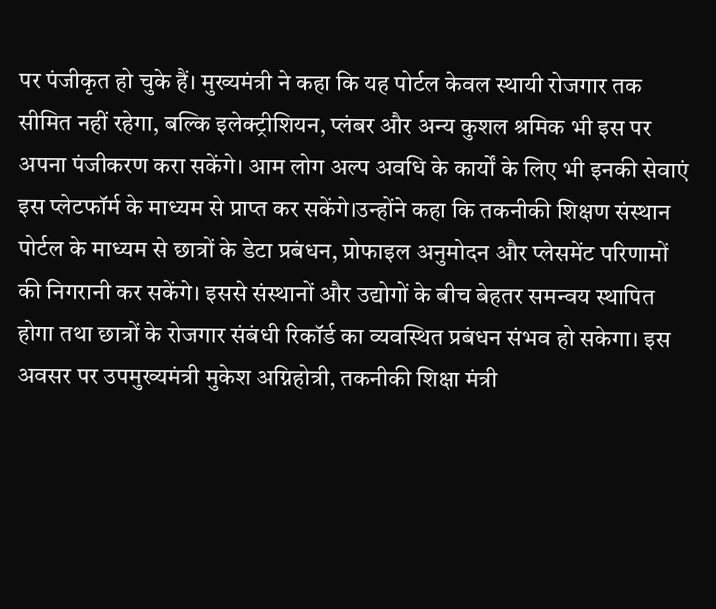पर पंजीकृत हो चुके हैं। मुख्यमंत्री ने कहा कि यह पोर्टल केवल स्थायी रोजगार तक सीमित नहीं रहेगा, बल्कि इलेक्ट्रीशियन, प्लंबर और अन्य कुशल श्रमिक भी इस पर अपना पंजीकरण करा सकेंगे। आम लोग अल्प अवधि के कार्यों के लिए भी इनकी सेवाएं इस प्लेटफॉर्म के माध्यम से प्राप्त कर सकेंगे।उन्होंने कहा कि तकनीकी शिक्षण संस्थान पोर्टल के माध्यम से छात्रों के डेटा प्रबंधन, प्रोफाइल अनुमोदन और प्लेसमेंट परिणामों की निगरानी कर सकेंगे। इससे संस्थानों और उद्योगों के बीच बेहतर समन्वय स्थापित होगा तथा छात्रों के रोजगार संबंधी रिकॉर्ड का व्यवस्थित प्रबंधन संभव हो सकेगा। इस अवसर पर उपमुख्यमंत्री मुकेश अग्निहोत्री, तकनीकी शिक्षा मंत्री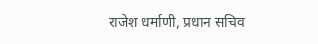राजेश धर्माणी, प्रधान सचिव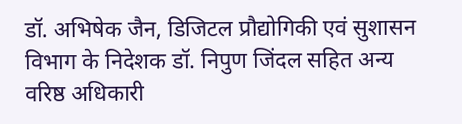डॉ. अभिषेक जैन, डिजिटल प्रौद्योगिकी एवं सुशासन विभाग के निदेशक डॉ. निपुण जिंदल सहित अन्य वरिष्ठ अधिकारी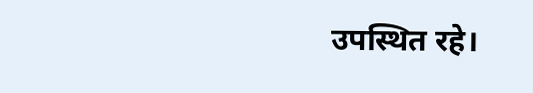उपस्थित रहे।